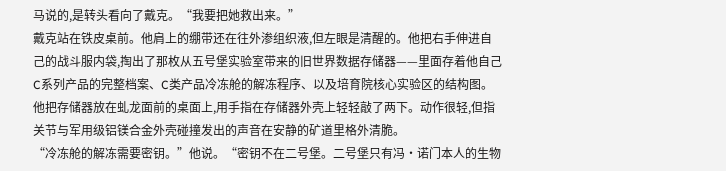马说的,是转头看向了戴克。“我要把她救出来。”
戴克站在铁皮桌前。他肩上的绷带还在往外渗组织液,但左眼是清醒的。他把右手伸进自己的战斗服内袋,掏出了那枚从五号堡实验室带来的旧世界数据存储器——里面存着他自己C系列产品的完整档案、C类产品冷冻舱的解冻程序、以及培育院核心实验区的结构图。他把存储器放在虬龙面前的桌面上,用手指在存储器外壳上轻轻敲了两下。动作很轻,但指关节与军用级铝镁合金外壳碰撞发出的声音在安静的矿道里格外清脆。
“冷冻舱的解冻需要密钥。”他说。“密钥不在二号堡。二号堡只有冯·诺门本人的生物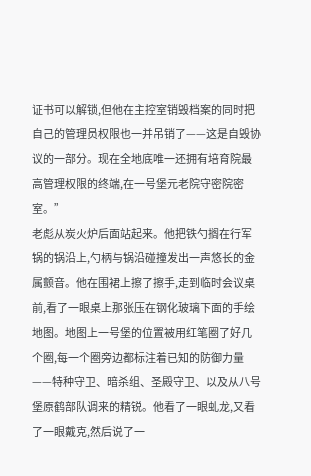证书可以解锁,但他在主控室销毁档案的同时把自己的管理员权限也一并吊销了——这是自毁协议的一部分。现在全地底唯一还拥有培育院最高管理权限的终端,在一号堡元老院守密院密室。”
老彪从炭火炉后面站起来。他把铁勺搁在行军锅的锅沿上,勺柄与锅沿碰撞发出一声悠长的金属颤音。他在围裙上擦了擦手,走到临时会议桌前,看了一眼桌上那张压在钢化玻璃下面的手绘地图。地图上一号堡的位置被用红笔圈了好几个圈,每一个圈旁边都标注着已知的防御力量——特种守卫、暗杀组、圣殿守卫、以及从八号堡原鹤部队调来的精锐。他看了一眼虬龙,又看了一眼戴克,然后说了一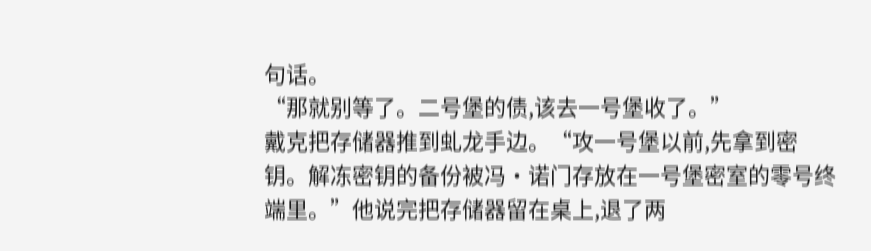句话。
“那就别等了。二号堡的债,该去一号堡收了。”
戴克把存储器推到虬龙手边。“攻一号堡以前,先拿到密钥。解冻密钥的备份被冯·诺门存放在一号堡密室的零号终端里。”他说完把存储器留在桌上,退了两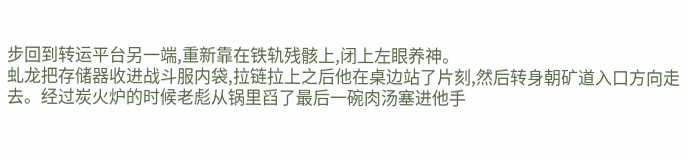步回到转运平台另一端,重新靠在铁轨残骸上,闭上左眼养神。
虬龙把存储器收进战斗服内袋,拉链拉上之后他在桌边站了片刻,然后转身朝矿道入口方向走去。经过炭火炉的时候老彪从锅里舀了最后一碗肉汤塞进他手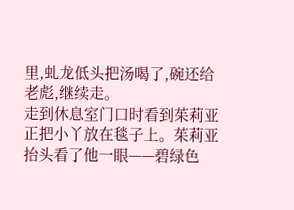里,虬龙低头把汤喝了,碗还给老彪,继续走。
走到休息室门口时看到茱莉亚正把小丫放在毯子上。茱莉亚抬头看了他一眼——碧绿色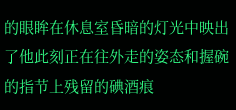的眼眸在休息室昏暗的灯光中映出了他此刻正在往外走的姿态和握碗的指节上残留的碘酒痕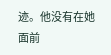迹。他没有在她面前